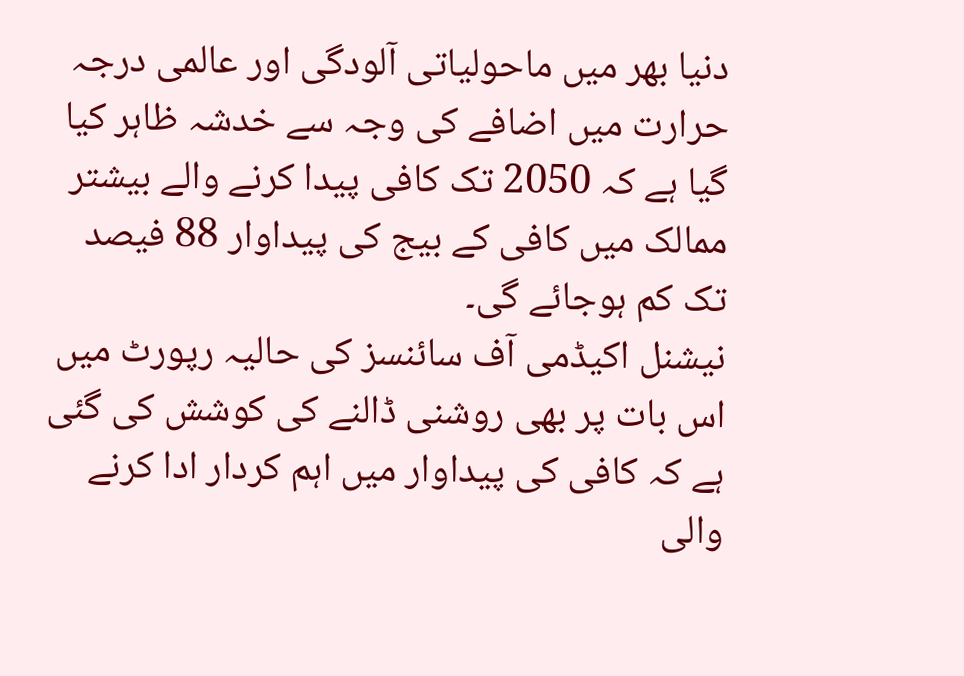دنیا بھر میں ماحولیاتی آلودگی اور عالمی درجہ حرارت میں اضافے کی وجہ سے خدشہ ظاہر کیا گیا ہے کہ 2050 تک کافی پیدا کرنے والے بیشتر ممالک میں کافی کے بیج کی پیداوار 88 فیصد تک کم ہوجائے گی۔
نیشنل اکیڈمی آف سائنسز کی حالیہ رپورٹ میں اس بات پر بھی روشنی ڈالنے کی کوشش کی گئی ہے کہ کافی کی پیداوار میں اہم کردار ادا کرنے والی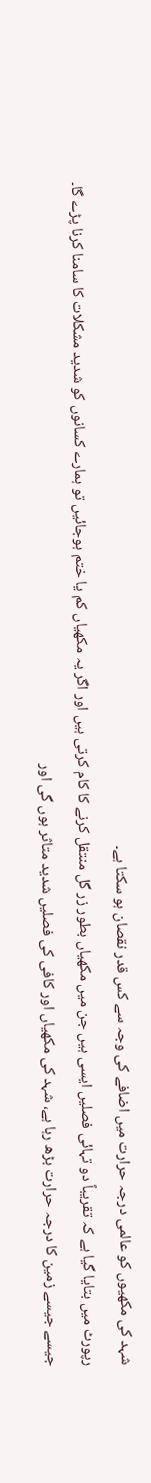شہد کی مکھیوں کو عالمی درجہ حرارت میں اضافے کی وجہ سے کس قدر نقصان ہو سکتا ہے۔
رپورٹ میں بتایا گیا ہے کہ تقریباً دو تہائی فصلیں ایسی ہیں جن میں مکھیاں بطور زر گل منتقل کرنے کا کام کرتی ہیں اور اگر یہ مکھیاں کم یا ختم ہوجائیں تو ہمارے کسانوں کو شدید مشکلات کا سامنا کرنا پڑے گا۔
جیسے جیسے زمین کا درجہ حرارت بڑھ رہا ہے، شہد کی مکھیاں اور کافی کی فصلیں شدید متاثر ہوں گی اور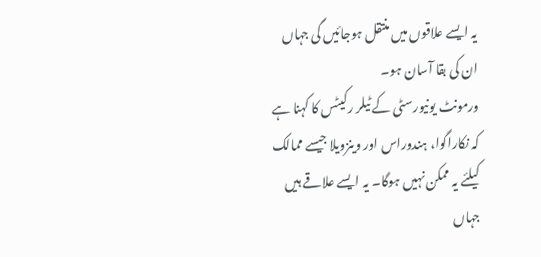یہ ایسے علاقوں میں منتقل ہوجائیں گی جہاں ان کی بقا آسان ہو۔
ورمونٹ یونیورسٹی کے ٹیلر رکیٹس کا کہنا ہے کہ نکاراگوا، ہندوراس اور وینزویلا جیسے ممالک کیلئے یہ ممکن نہیں ہوگا۔ یہ ایسے علاقے ہیں جہاں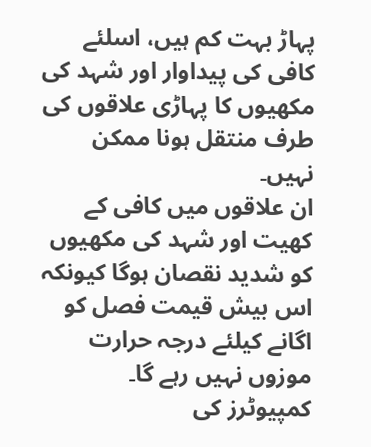پہاڑ بہت کم ہیں، اسلئے کافی کی پیداوار اور شہد کی مکھیوں کا پہاڑی علاقوں کی طرف منتقل ہونا ممکن نہیں۔
ان علاقوں میں کافی کے کھیت اور شہد کی مکھیوں کو شدید نقصان ہوگا کیونکہ اس بیش قیمت فصل کو اگانے کیلئے درجہ حرارت موزوں نہیں رہے گا۔
کمپیوٹرز کی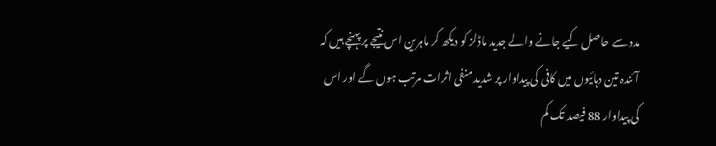مدد سے حاصل کیے جانے والے جدید ماڈلز کو دیکھ کر ماہرین اس نتیجے پر پہنچے ہیں کہ آئندہ تین دہائیوں میں کافی کی پیداوار پر شدید منفی اثرات مرتب ہوں گے اور اس کی پیداوار 88 فیصد تک کم